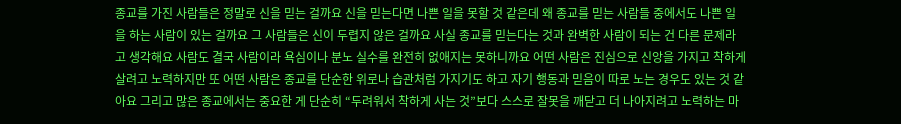종교를 가진 사람들은 정말로 신을 믿는 걸까요 신을 믿는다면 나쁜 일을 못할 것 같은데 왜 종교를 믿는 사람들 중에서도 나쁜 일을 하는 사람이 있는 걸까요 그 사람들은 신이 두렵지 않은 걸까요 사실 종교를 믿는다는 것과 완벽한 사람이 되는 건 다른 문제라고 생각해요 사람도 결국 사람이라 욕심이나 분노 실수를 완전히 없애지는 못하니까요 어떤 사람은 진심으로 신앙을 가지고 착하게 살려고 노력하지만 또 어떤 사람은 종교를 단순한 위로나 습관처럼 가지기도 하고 자기 행동과 믿음이 따로 노는 경우도 있는 것 같아요 그리고 많은 종교에서는 중요한 게 단순히 “두려워서 착하게 사는 것”보다 스스로 잘못을 깨닫고 더 나아지려고 노력하는 마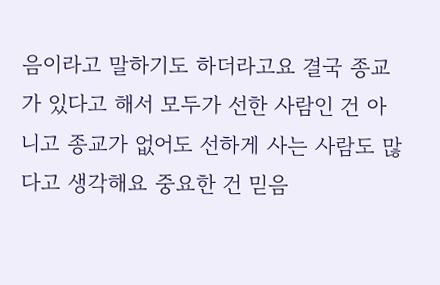음이라고 말하기도 하더라고요 결국 종교가 있다고 해서 모두가 선한 사람인 건 아니고 종교가 없어도 선하게 사는 사람도 많다고 생각해요 중요한 건 믿음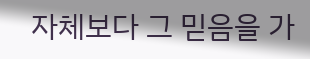자체보다 그 믿음을 가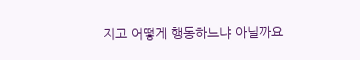지고 어떻게 행동하느냐 아닐까요